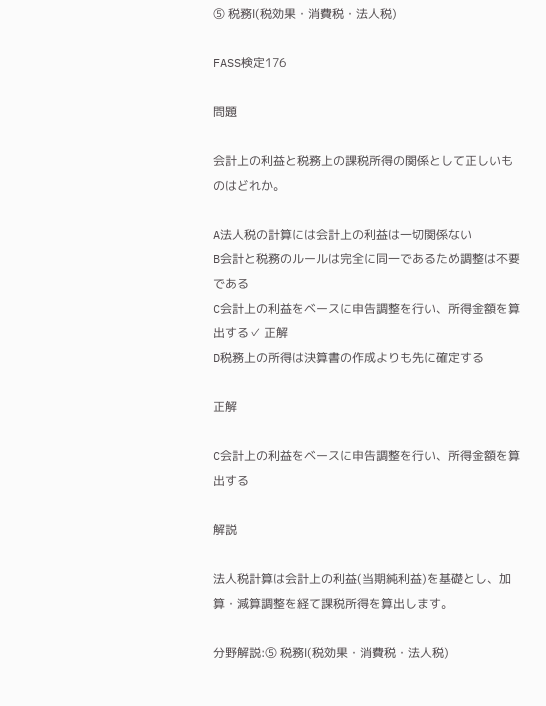⑤ 税務Ⅰ(税効果・消費税・法人税)

FASS検定176

問題

会計上の利益と税務上の課税所得の関係として正しいものはどれか。

A法人税の計算には会計上の利益は一切関係ない
B会計と税務のルールは完全に同一であるため調整は不要である
C会計上の利益をベースに申告調整を行い、所得金額を算出する✓ 正解
D税務上の所得は決算書の作成よりも先に確定する

正解

C会計上の利益をベースに申告調整を行い、所得金額を算出する

解説

法人税計算は会計上の利益(当期純利益)を基礎とし、加算・減算調整を経て課税所得を算出します。

分野解説:⑤ 税務Ⅰ(税効果・消費税・法人税)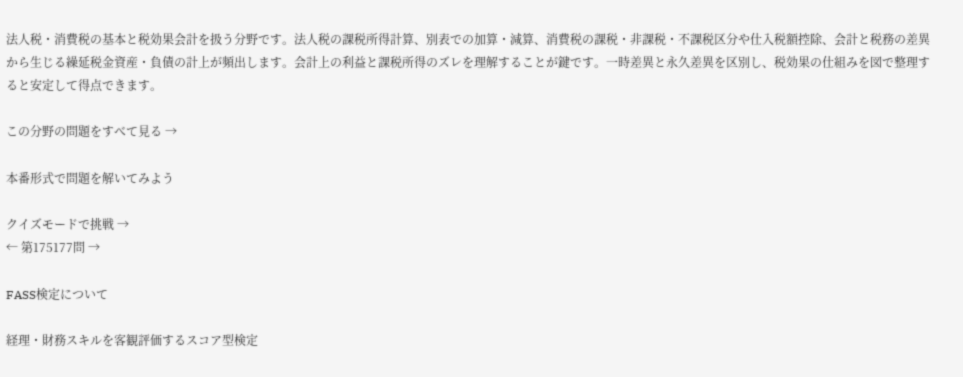法人税・消費税の基本と税効果会計を扱う分野です。法人税の課税所得計算、別表での加算・減算、消費税の課税・非課税・不課税区分や仕入税額控除、会計と税務の差異から生じる繰延税金資産・負債の計上が頻出します。会計上の利益と課税所得のズレを理解することが鍵です。一時差異と永久差異を区別し、税効果の仕組みを図で整理すると安定して得点できます。

この分野の問題をすべて見る →

本番形式で問題を解いてみよう

クイズモードで挑戦 →
← 第175177問 →

FASS検定について

経理・財務スキルを客観評価するスコア型検定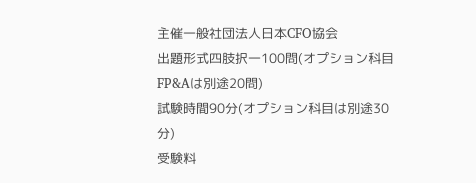主催一般社団法人日本CFO協会
出題形式四肢択一100問(オプション科目FP&Aは別途20問)
試験時間90分(オプション科目は別途30分)
受験料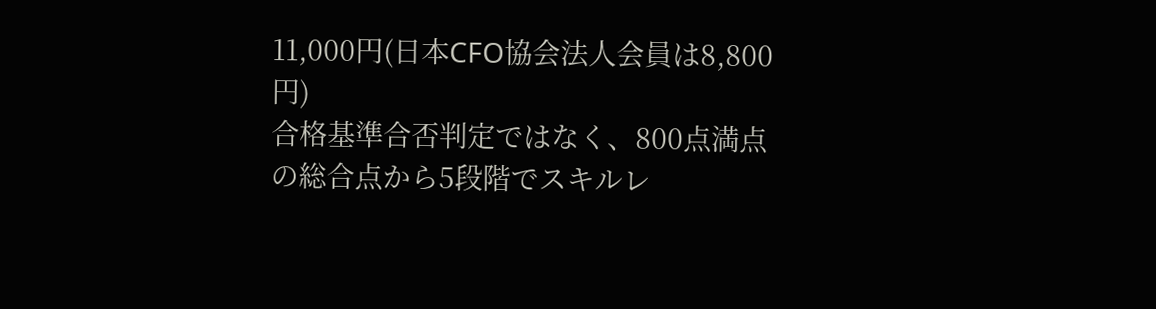11,000円(日本CFO協会法人会員は8,800円)
合格基準合否判定ではなく、800点満点の総合点から5段階でスキルレ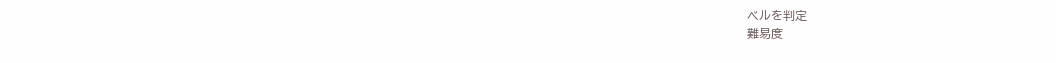ベルを判定
難易度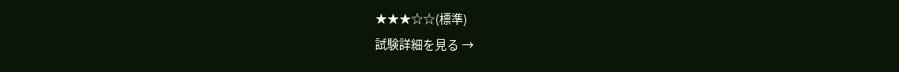★★★☆☆(標準)
試験詳細を見る →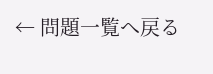← 問題一覧へ戻る